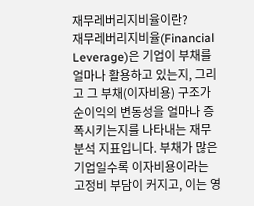재무레버리지비율이란?
재무레버리지비율(Financial Leverage)은 기업이 부채를 얼마나 활용하고 있는지, 그리고 그 부채(이자비용) 구조가 순이익의 변동성을 얼마나 증폭시키는지를 나타내는 재무분석 지표입니다. 부채가 많은 기업일수록 이자비용이라는 고정비 부담이 커지고, 이는 영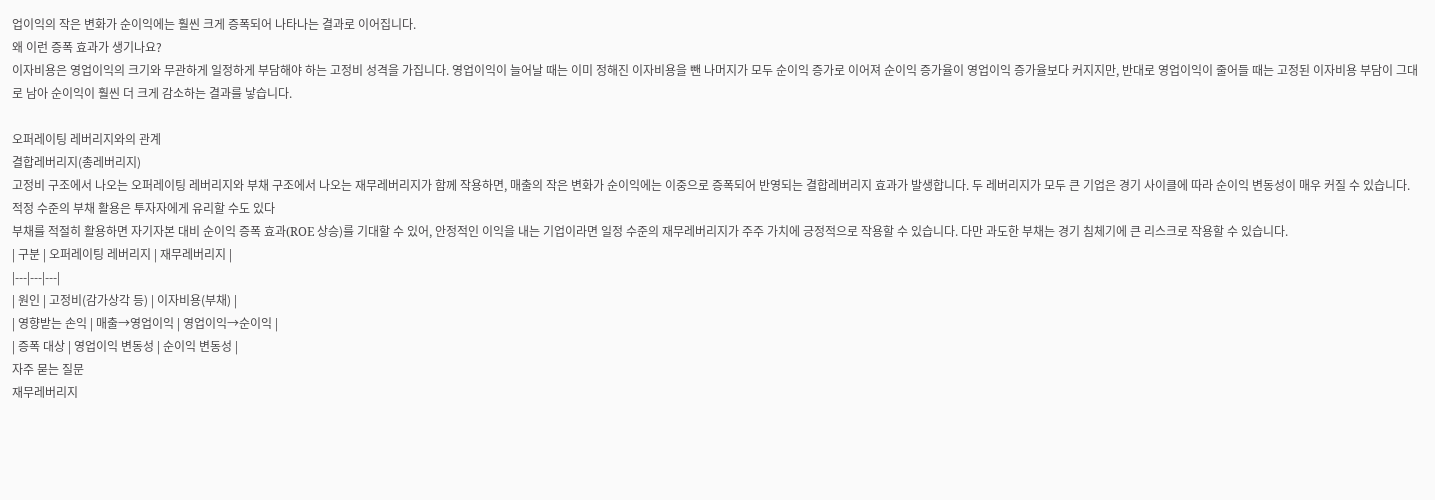업이익의 작은 변화가 순이익에는 훨씬 크게 증폭되어 나타나는 결과로 이어집니다.
왜 이런 증폭 효과가 생기나요?
이자비용은 영업이익의 크기와 무관하게 일정하게 부담해야 하는 고정비 성격을 가집니다. 영업이익이 늘어날 때는 이미 정해진 이자비용을 뺀 나머지가 모두 순이익 증가로 이어져 순이익 증가율이 영업이익 증가율보다 커지지만, 반대로 영업이익이 줄어들 때는 고정된 이자비용 부담이 그대로 남아 순이익이 훨씬 더 크게 감소하는 결과를 낳습니다.

오퍼레이팅 레버리지와의 관계
결합레버리지(총레버리지)
고정비 구조에서 나오는 오퍼레이팅 레버리지와 부채 구조에서 나오는 재무레버리지가 함께 작용하면, 매출의 작은 변화가 순이익에는 이중으로 증폭되어 반영되는 결합레버리지 효과가 발생합니다. 두 레버리지가 모두 큰 기업은 경기 사이클에 따라 순이익 변동성이 매우 커질 수 있습니다.
적정 수준의 부채 활용은 투자자에게 유리할 수도 있다
부채를 적절히 활용하면 자기자본 대비 순이익 증폭 효과(ROE 상승)를 기대할 수 있어, 안정적인 이익을 내는 기업이라면 일정 수준의 재무레버리지가 주주 가치에 긍정적으로 작용할 수 있습니다. 다만 과도한 부채는 경기 침체기에 큰 리스크로 작용할 수 있습니다.
| 구분 | 오퍼레이팅 레버리지 | 재무레버리지 |
|---|---|---|
| 원인 | 고정비(감가상각 등) | 이자비용(부채) |
| 영향받는 손익 | 매출→영업이익 | 영업이익→순이익 |
| 증폭 대상 | 영업이익 변동성 | 순이익 변동성 |
자주 묻는 질문
재무레버리지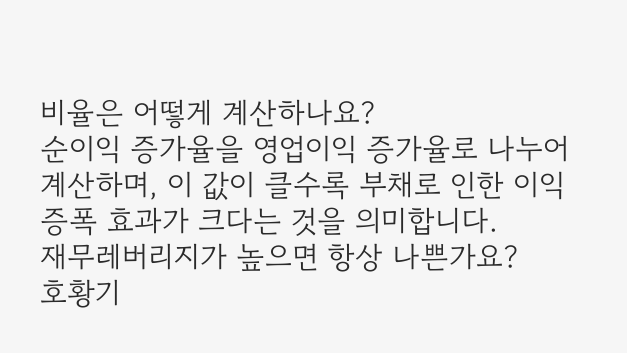비율은 어떻게 계산하나요?
순이익 증가율을 영업이익 증가율로 나누어 계산하며, 이 값이 클수록 부채로 인한 이익 증폭 효과가 크다는 것을 의미합니다.
재무레버리지가 높으면 항상 나쁜가요?
호황기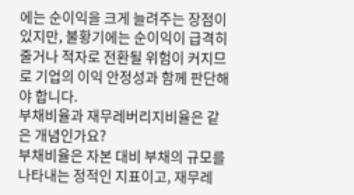에는 순이익을 크게 늘려주는 장점이 있지만, 불황기에는 순이익이 급격히 줄거나 적자로 전환될 위험이 커지므로 기업의 이익 안정성과 함께 판단해야 합니다.
부채비율과 재무레버리지비율은 같은 개념인가요?
부채비율은 자본 대비 부채의 규모를 나타내는 정적인 지표이고, 재무레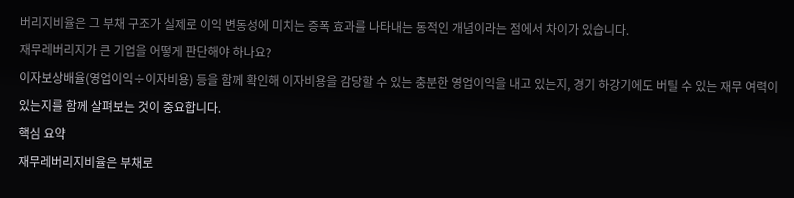버리지비율은 그 부채 구조가 실제로 이익 변동성에 미치는 증폭 효과를 나타내는 동적인 개념이라는 점에서 차이가 있습니다.
재무레버리지가 큰 기업을 어떻게 판단해야 하나요?
이자보상배율(영업이익÷이자비용) 등을 함께 확인해 이자비용을 감당할 수 있는 충분한 영업이익을 내고 있는지, 경기 하강기에도 버틸 수 있는 재무 여력이 있는지를 함께 살펴보는 것이 중요합니다.
핵심 요약
재무레버리지비율은 부채로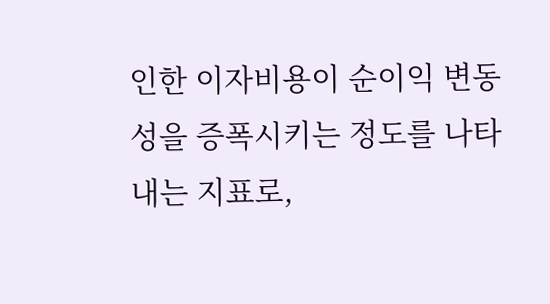인한 이자비용이 순이익 변동성을 증폭시키는 정도를 나타내는 지표로,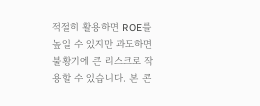적절히 활용하면 ROE를 높일 수 있지만 과도하면 불황기에 큰 리스크로 작용할 수 있습니다. 본 콘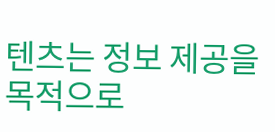텐츠는 정보 제공을 목적으로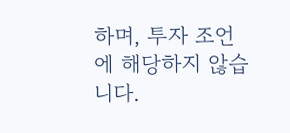하며, 투자 조언에 해당하지 않습니다.